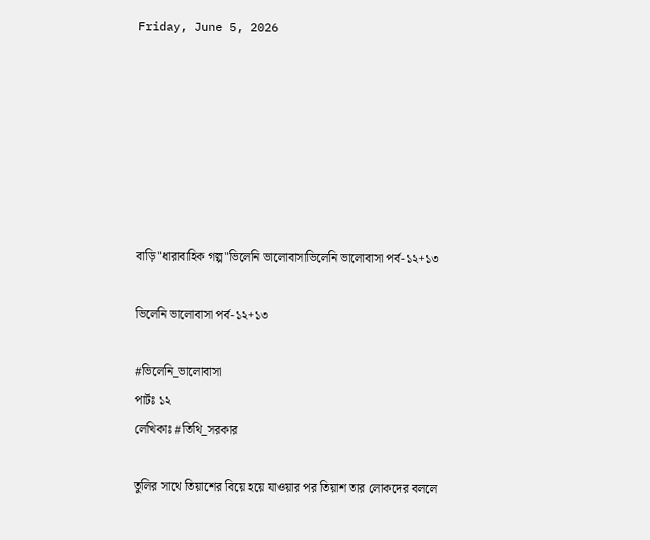Friday, June 5, 2026







বাড়ি"ধারাবাহিক গল্প"ভিলেনি ভালোবাসাভিলেনি ভালোবাসা পর্ব-১২+১৩

ভিলেনি ভালোবাসা পর্ব-১২+১৩

#ভিলেনি_ভালোবাসা
পার্টঃ ১২
লেখিকাঃ #তিথি_সরকার

তুলির সাথে তিয়াশের বিয়ে হয়ে যাওয়ার পর তিয়াশ তার লোকদের বললে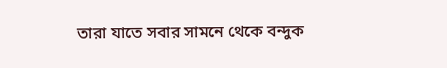তারা যাতে সবার সামনে থেকে বন্দুক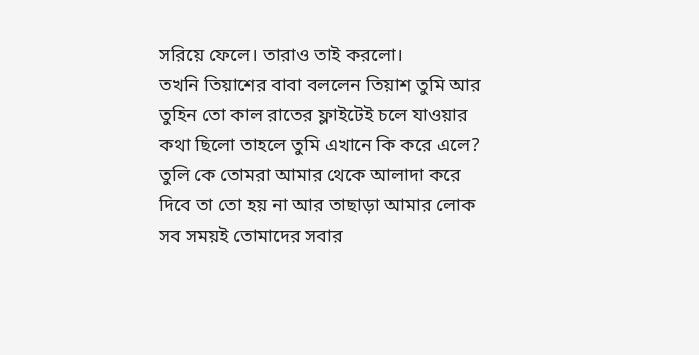সরিয়ে ফেলে। তারাও তাই করলো।
তখনি তিয়াশের বাবা বললেন তিয়াশ তুমি আর তুহিন তো কাল রাতের ফ্লাইটেই চলে যাওয়ার কথা ছিলো তাহলে তুমি এখানে কি করে এলে?
তুলি কে তোমরা আমার থেকে আলাদা করে দিবে তা তো হয় না আর তাছাড়া আমার লোক সব সময়ই তোমাদের সবার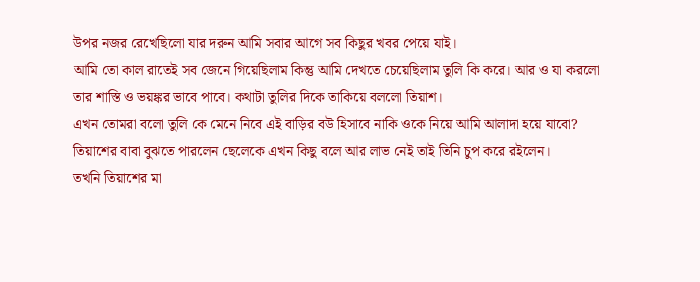উপর নজর রেখেছিলো যার দরুন আমি সবার আগে সব কিছুর খবর পেয়ে যাই।
আমি তো কাল রাতেই সব জেনে গিয়েছিলাম কিন্তু আমি দেখতে চেয়েছিলাম তুলি কি করে। আর ও যা করলো তার শাস্তি ও ভয়ঙ্কর ভাবে পাবে। কথাটা তুলির দিকে তাকিয়ে বললো তিয়াশ।
এখন তোমরা বলো তুলি কে মেনে নিবে এই বাড়ির বউ হিসাবে নাকি ওকে নিয়ে আমি আলাদা হয়ে যাবো?
তিয়াশের বাবা বুঝতে পারলেন ছেলেকে এখন কিছু বলে আর লাভ নেই তাই তিনি চুপ করে রইলেন।
তখনি তিয়াশের মা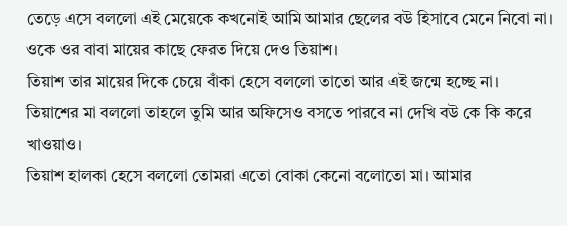তেড়ে এসে বললো এই মেয়েকে কখনোই আমি আমার ছেলের বউ হিসাবে মেনে নিবো না। ওকে ওর বাবা মায়ের কাছে ফেরত দিয়ে দেও তিয়াশ।
তিয়াশ তার মায়ের দিকে চেয়ে বাঁকা হেসে বললো তাতো আর এই জন্মে হচ্ছে না।
তিয়াশের মা বললো তাহলে তুমি আর অফিসেও বসতে পারবে না দেখি বউ কে কি করে খাওয়াও।
তিয়াশ হালকা হেসে বললো তোমরা এতো বোকা কেনো বলোতো মা। আমার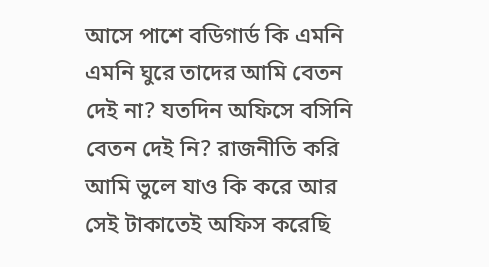আসে পাশে বডিগার্ড কি এমনি এমনি ঘুরে তাদের আমি বেতন দেই না? যতদিন অফিসে বসিনি বেতন দেই নি? রাজনীতি করি আমি ভুলে যাও কি করে আর সেই টাকাতেই অফিস করেছি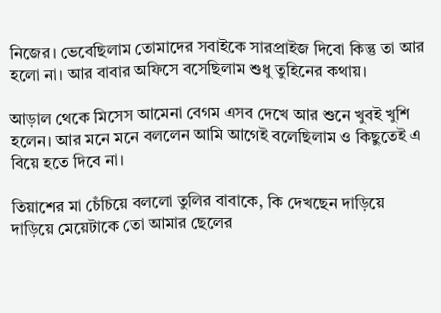নিজের। ভেবেছিলাম তোমাদের সবাইকে সারপ্রাইজ দিবো কিন্তু তা আর হলো না। আর বাবার অফিসে বসেছিলাম শুধু তুহিনের কথায়।

আড়াল থেকে মিসেস আমেনা বেগম এসব দেখে আর শুনে খুবই খুশি হলেন। আর মনে মনে বললেন আমি আগেই বলেছিলাম ও কিছুতেই এ বিয়ে হতে দিবে না।

তিয়াশের মা চেঁচিয়ে বললো তুলির বাবাকে, কি দেখছেন দাড়িয়ে দাড়িয়ে মেয়েটাকে তো আমার ছেলের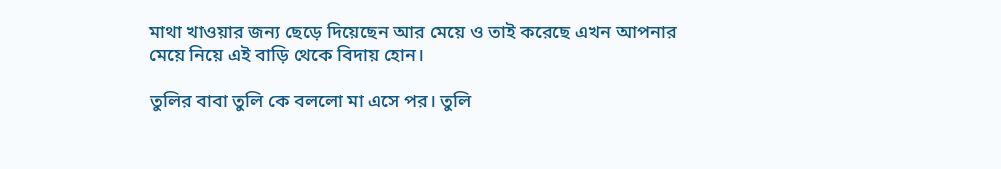মাথা খাওয়ার জন্য ছেড়ে দিয়েছেন আর মেয়ে ও তাই করেছে এখন আপনার মেয়ে নিয়ে এই বাড়ি থেকে বিদায় হোন।

তুলির বাবা তুলি কে বললো মা এসে পর। তুলি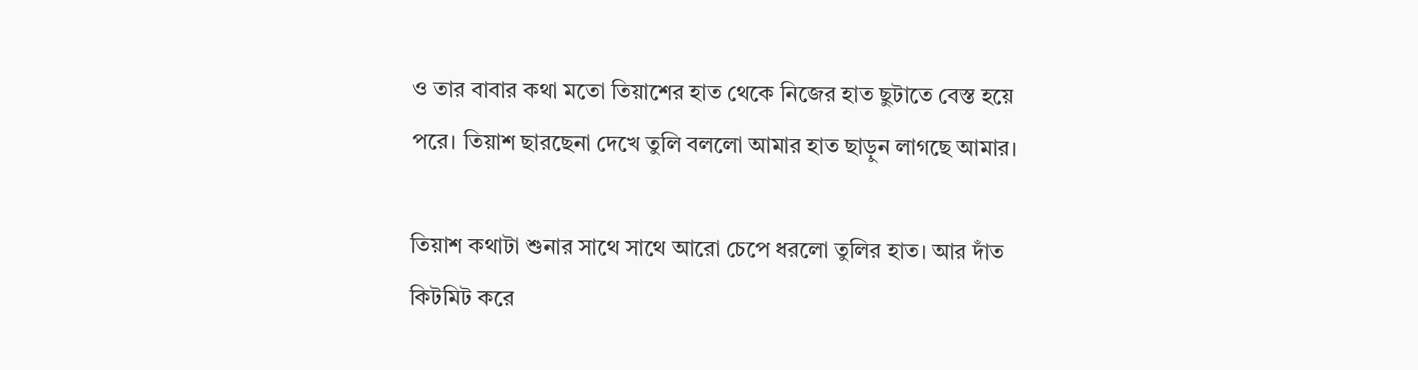ও তার বাবার কথা মতো তিয়াশের হাত থেকে নিজের হাত ছুটাতে বেস্ত হয়ে পরে। তিয়াশ ছারছেনা দেখে তুলি বললো আমার হাত ছাড়ুন লাগছে আমার।

তিয়াশ কথাটা শুনার সাথে সাথে আরো চেপে ধরলো তুলির হাত। আর দাঁত কিটমিট করে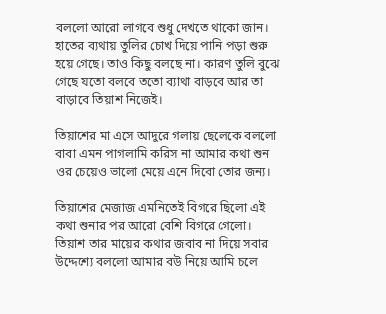বললো আরো লাগবে শুধু দেখতে থাকো জান।
হাতের ব্যথায় তুলির চোখ দিয়ে পানি পড়া শুরু হয়ে গেছে। তাও কিছু বলছে না। কারণ তুলি বুঝে গেছে যতো বলবে ততো ব্যাথা বাড়বে আর তা বাড়াবে তিয়াশ নিজেই।

তিয়াশের মা এসে আদুরে গলায় ছেলেকে বললো বাবা এমন পাগলামি করিস না আমার কথা শুন ওর চেয়েও ভালো মেয়ে এনে দিবো তোর জন্য।

তিয়াশের মেজাজ এমনিতেই বিগরে ছিলো এই কথা শুনার পর আরো বেশি বিগরে গেলো।
তিয়াশ তার মায়ের কথার জবাব না দিয়ে সবার উদ্দেশ্যে বললো আমার বউ নিয়ে আমি চলে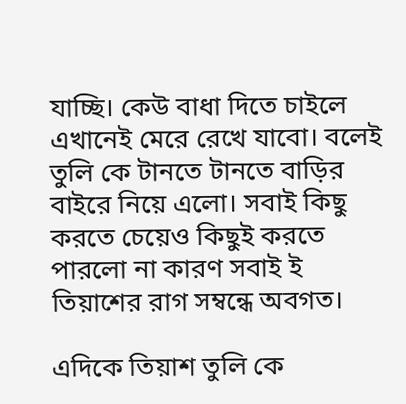যাচ্ছি। কেউ বাধা দিতে চাইলে এখানেই মেরে রেখে যাবো। বলেই তুলি কে টানতে টানতে বাড়ির বাইরে নিয়ে এলো। সবাই কিছু করতে চেয়েও কিছুই করতে পারলো না কারণ সবাই ই তিয়াশের রাগ সম্বন্ধে অবগত।

এদিকে তিয়াশ তুলি কে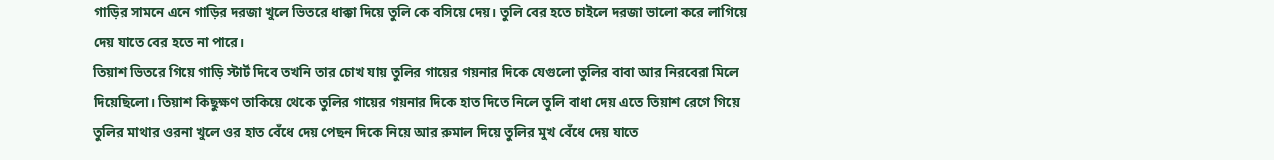গাড়ির সামনে এনে গাড়ির দরজা খুলে ভিতরে ধাক্কা দিয়ে তুলি কে বসিয়ে দেয়। তুলি বের হতে চাইলে দরজা ভালো করে লাগিয়ে দেয় যাতে বের হতে না পারে।
তিয়াশ ভিতরে গিয়ে গাড়ি স্টার্ট দিবে তখনি তার চোখ যায় তুলির গায়ের গয়নার দিকে যেগুলো তুলির বাবা আর নিরবেরা মিলে দিয়েছিলো। তিয়াশ কিছুক্ষণ তাকিয়ে থেকে তুলির গায়ের গয়নার দিকে হাত দিতে নিলে তুলি বাধা দেয় এতে তিয়াশ রেগে গিয়ে তুলির মাথার ওরনা খুলে ওর হাত বেঁধে দেয় পেছন দিকে নিয়ে আর রুমাল দিয়ে তুলির মুখ বেঁধে দেয় যাতে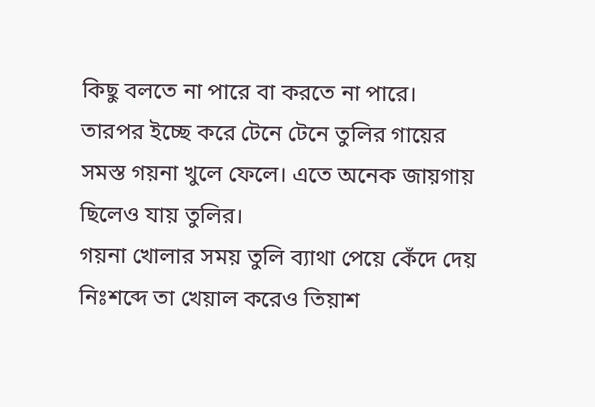কিছু বলতে না পারে বা করতে না পারে। তারপর ইচ্ছে করে টেনে টেনে তুলির গায়ের সমস্ত গয়না খুলে ফেলে। এতে অনেক জায়গায় ছিলেও যায় তুলির।
গয়না খোলার সময় তুলি ব্যাথা পেয়ে কেঁদে দেয় নিঃশব্দে তা খেয়াল করেও তিয়াশ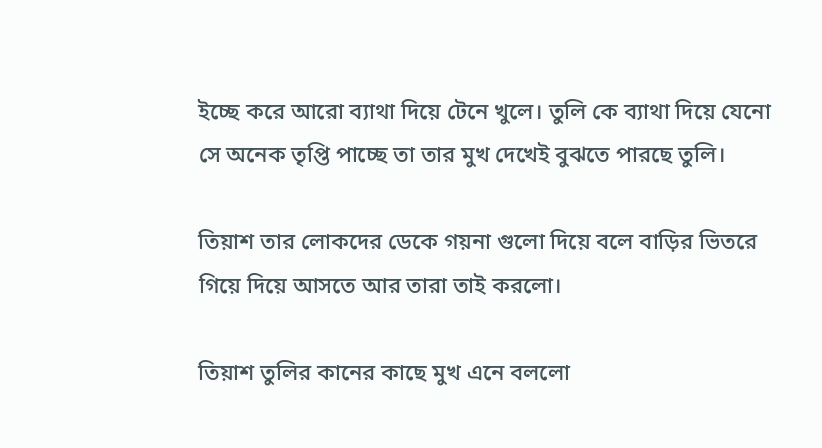ইচ্ছে করে আরো ব্যাথা দিয়ে টেনে খুলে। তুলি কে ব্যাথা দিয়ে যেনো সে অনেক তৃপ্তি পাচ্ছে তা তার মুখ দেখেই বুঝতে পারছে তুলি।

তিয়াশ তার লোকদের ডেকে গয়না গুলো দিয়ে বলে বাড়ির ভিতরে গিয়ে দিয়ে আসতে আর তারা তাই করলো।

তিয়াশ তুলির কানের কাছে মুখ এনে বললো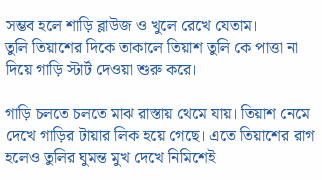সম্ভব হলে শাড়ি ব্লাউজ ও খুলে রেখে যেতাম।
তুলি তিয়াশের দিকে তাকালে তিয়াশ তুলি কে পাত্তা না দিয়ে গাড়ি স্টার্ট দেওয়া শুরু করে।

গাড়ি চলতে চলতে মাঝ রাস্তায় থেমে যায়। তিয়াশ নেমে দেখে গাড়ির টায়ার লিক হয়ে গেছে। এতে তিয়াশের রাগ হলেও তুলির ঘুমন্ত মুখ দেখে নিমিশেই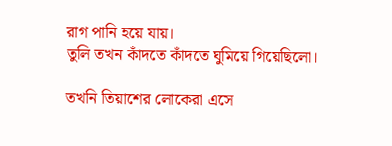রাগ পানি হয়ে যায়।
তুলি তখন কাঁদতে কাঁদতে ঘুমিয়ে গিয়েছিলো।

তখনি তিয়াশের লোকেরা এসে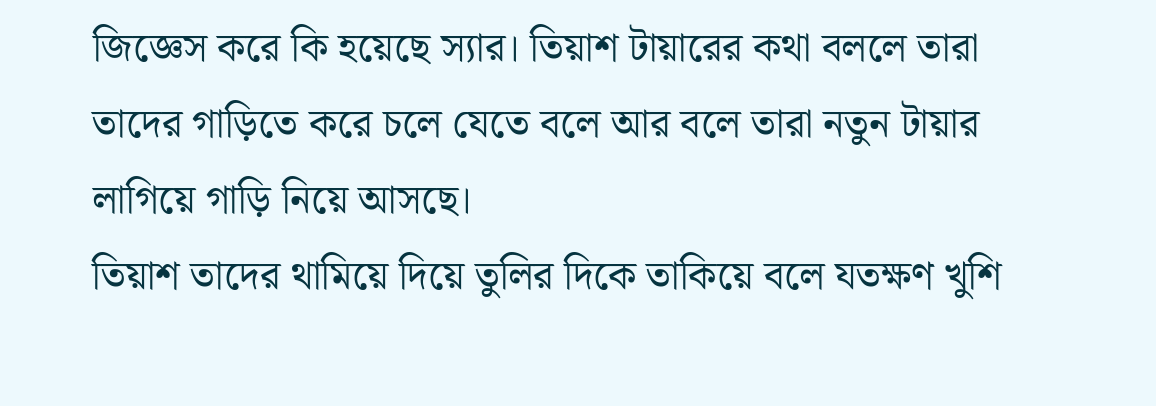জিজ্ঞেস করে কি হয়েছে স্যার। তিয়াশ টায়ারের কথা বললে তারা তাদের গাড়িতে করে চলে যেতে বলে আর বলে তারা নতুন টায়ার লাগিয়ে গাড়ি নিয়ে আসছে।
তিয়াশ তাদের থামিয়ে দিয়ে তুলির দিকে তাকিয়ে বলে যতক্ষণ খুশি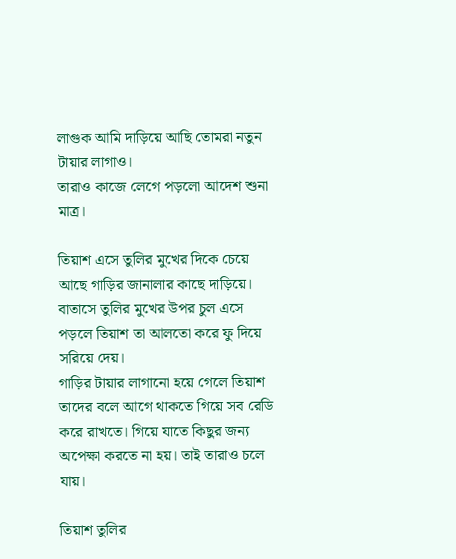লাগুক আমি দাড়িয়ে আছি তোমরা নতুন টায়ার লাগাও।
তারাও কাজে লেগে পড়লো আদেশ শুনা মাত্র।

তিয়াশ এসে তুলির মুখের দিকে চেয়ে আছে গাড়ির জানালার কাছে দাড়িয়ে।
বাতাসে তুলির মুখের উপর চুল এসে পড়লে তিয়াশ তা আলতো করে ফু দিয়ে সরিয়ে দেয়।
গাড়ির টায়ার লাগানো হয়ে গেলে তিয়াশ তাদের বলে আগে থাকতে গিয়ে সব রেডি করে রাখতে। গিয়ে যাতে কিছুর জন্য অপেক্ষা করতে না হয়। তাই তারাও চলে যায়।

তিয়াশ তুলির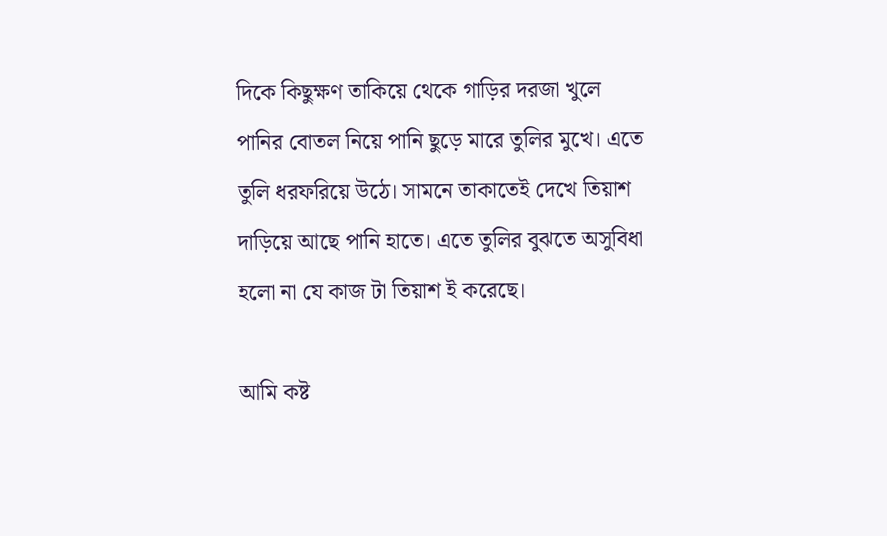দিকে কিছুক্ষণ তাকিয়ে থেকে গাড়ির দরজা খুলে পানির বোতল নিয়ে পানি ছুড়ে মারে তুলির মুখে। এতে তুলি ধরফরিয়ে উঠে। সামনে তাকাতেই দেখে তিয়াশ দাড়িয়ে আছে পানি হাতে। এতে তুলির বুঝতে অসুবিধা হলো না যে কাজ টা তিয়াশ ই করেছে।

আমি কষ্ট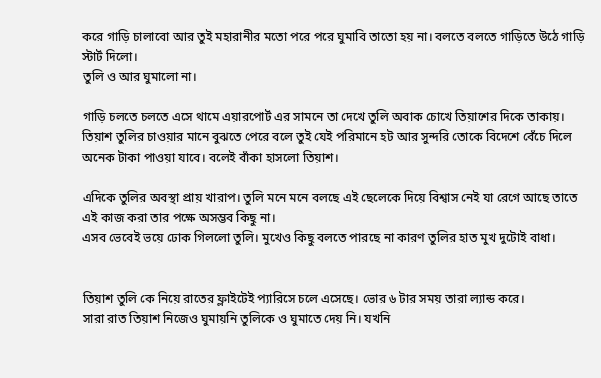করে গাড়ি চালাবো আর তুই মহারানীর মতো পরে পরে ঘুমাবি তাতো হয় না। বলতে বলতে গাড়িতে উঠে গাড়ি স্টার্ট দিলো।
তুলি ও আর ঘুমালো না।

গাড়ি চলতে চলতে এসে থামে এয়ারপোর্ট এর সামনে তা দেখে তুলি অবাক চোখে তিয়াশের দিকে তাকায়।
তিয়াশ তুলির চাওয়ার মানে বুঝতে পেরে বলে তুই যেই পরিমানে হট আর সুন্দরি তোকে বিদেশে বেঁচে দিলে অনেক টাকা পাওয়া যাবে। বলেই বাঁকা হাসলো তিয়াশ।

এদিকে তুলির অবস্থা প্রায় খারাপ। তুলি মনে মনে বলছে এই ছেলেকে দিয়ে বিশ্বাস নেই যা রেগে আছে তাতে এই কাজ করা তার পক্ষে অসম্ভব কিছু না।
এসব ভেবেই ভয়ে ঢোক গিললো তুলি। মুখেও কিছু বলতে পারছে না কারণ তুলির হাত মুখ দুটোই বাধা।


তিয়াশ তুলি কে নিয়ে রাতের ফ্লাইটেই প্যারিসে চলে এসেছে। ভোর ৬ টার সময় তারা ল্যান্ড করে।
সারা রাত তিয়াশ নিজেও ঘুমায়নি তুলিকে ও ঘুমাতে দেয় নি। যখনি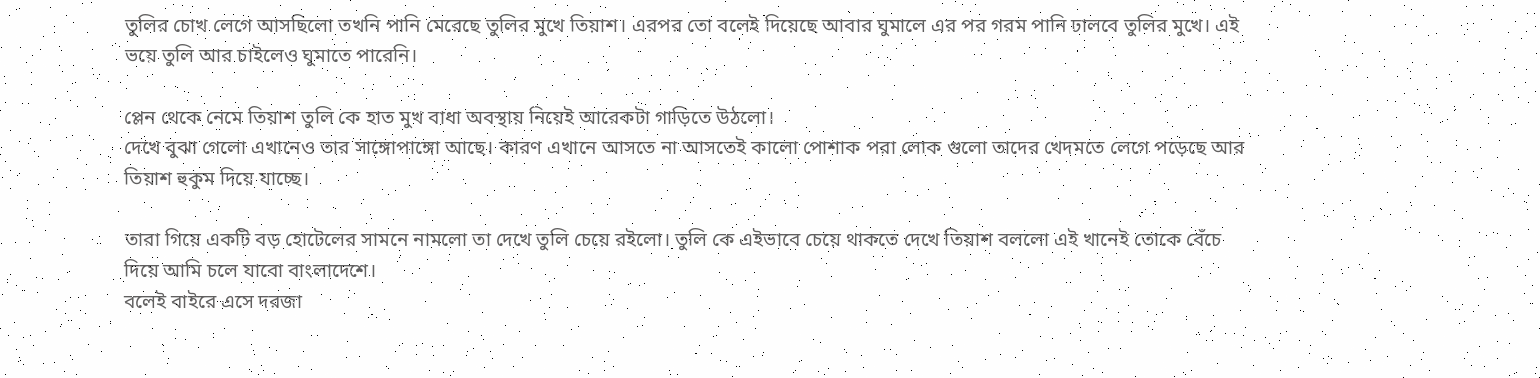তুলির চোখ লেগে আসছিলো তখনি পানি মেরেছে তুলির মুখে তিয়াশ। এরপর তো বলেই দিয়েছে আবার ঘুমালে এর পর গরম পানি ঢালবে তুলির মুখে। এই ভয়ে তুলি আর চাইলেও ঘুমাতে পারেনি।

প্লেন থেকে নেমে তিয়াশ তুলি কে হাত মুখ বাধা অবস্থায় নিয়েই আরেকটা গাড়িতে উঠলো।
দেখে বুঝা গেলো এখানেও তার সাঙ্গোপাঙ্গো আছে। কারণ এখানে আসতে না আসতেই কালো পোশাক পরা লোক গুলো তাদের খেদমতে লেগে পড়েছে আর তিয়াশ হুকুম দিয়ে যাচ্ছে।

তারা গিয়ে একটি বড় হোটেলের সামনে নামলো তা দেখে তুলি চেয়ে রইলো। তুলি কে এইভাবে চেয়ে থাকতে দেখে তিয়াশ বললো এই খানেই তোকে বেঁচে দিয়ে আমি চলে যাবো বাংলাদেশে।
বলেই বাইরে এসে দরজা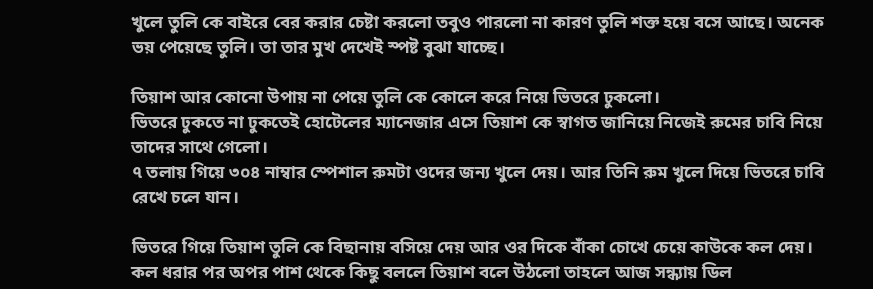খুলে তুলি কে বাইরে বের করার চেষ্টা করলো তবুও পারলো না কারণ তুলি শক্ত হয়ে বসে আছে। অনেক ভয় পেয়েছে তুলি। তা তার মুখ দেখেই স্পষ্ট বুঝা যাচ্ছে।

তিয়াশ আর কোনো উপায় না পেয়ে তুলি কে কোলে করে নিয়ে ভিতরে ঢুকলো।
ভিতরে ঢুকতে না ঢুকতেই হোটেলের ম্যানেজার এসে তিয়াশ কে স্বাগত জানিয়ে নিজেই রুমের চাবি নিয়ে তাদের সাথে গেলো।
৭ তলায় গিয়ে ৩০৪ নাম্বার স্পেশাল রুমটা ওদের জন্য খুলে দেয়। আর তিনি রুম খুলে দিয়ে ভিতরে চাবি রেখে চলে যান।

ভিতরে গিয়ে তিয়াশ তুলি কে বিছানায় বসিয়ে দেয় আর ওর দিকে বাঁকা চোখে চেয়ে কাউকে কল দেয়।
কল ধরার পর অপর পাশ থেকে কিছু বললে তিয়াশ বলে উঠলো তাহলে আজ সন্ধ্যায় ডিল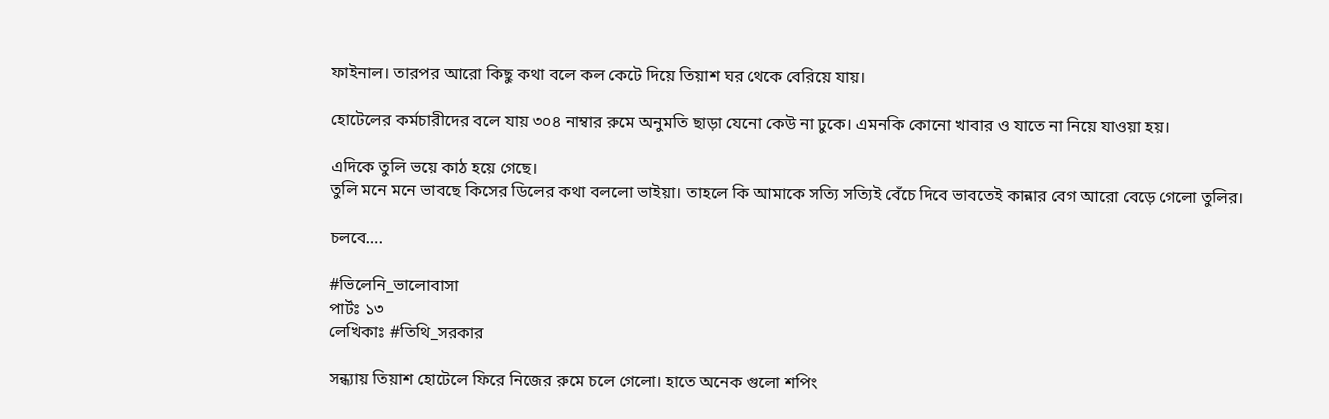ফাইনাল। তারপর আরো কিছু কথা বলে কল কেটে দিয়ে তিয়াশ ঘর থেকে বেরিয়ে যায়।

হোটেলের কর্মচারীদের বলে যায় ৩০৪ নাম্বার রুমে অনুমতি ছাড়া যেনো কেউ না ঢুকে। এমনকি কোনো খাবার ও যাতে না নিয়ে যাওয়া হয়।

এদিকে তুলি ভয়ে কাঠ হয়ে গেছে।
তুলি মনে মনে ভাবছে কিসের ডিলের কথা বললো ভাইয়া। তাহলে কি আমাকে সত্যি সত্যিই বেঁচে দিবে ভাবতেই কান্নার বেগ আরো বেড়ে গেলো তুলির।

চলবে….

#ভিলেনি_ভালোবাসা
পার্টঃ ১৩
লেখিকাঃ #তিথি_সরকার

সন্ধ্যায় তিয়াশ হোটেলে ফিরে নিজের রুমে চলে গেলো। হাতে অনেক গুলো শপিং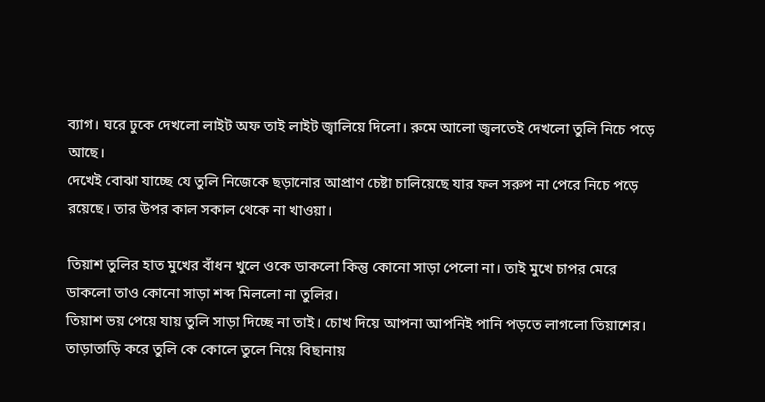ব্যাগ। ঘরে ঢুকে দেখলো লাইট অফ তাই লাইট জ্বালিয়ে দিলো। রুমে আলো জ্বলতেই দেখলো তুলি নিচে পড়ে আছে।
দেখেই বোঝা যাচ্ছে যে তুলি নিজেকে ছড়ানোর আপ্রাণ চেষ্টা চালিয়েছে যার ফল সরুপ না পেরে নিচে পড়ে রয়েছে। তার উপর কাল সকাল থেকে না খাওয়া।

তিয়াশ তুলির হাত মুখের বাঁধন খুলে ওকে ডাকলো কিন্তু কোনো সাড়া পেলো না। তাই মুখে চাপর মেরে ডাকলো তাও কোনো সাড়া শব্দ মিললো না তুলির।
তিয়াশ ভয় পেয়ে যায় তুলি সাড়া দিচ্ছে না তাই। চোখ দিয়ে আপনা আপনিই পানি পড়তে লাগলো তিয়াশের। তাড়াতাড়ি করে তুলি কে কোলে তুলে নিয়ে বিছানায়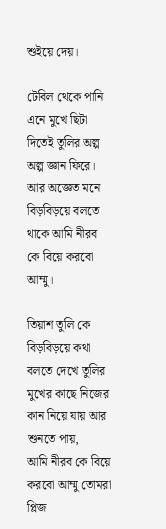শুইয়ে দেয়।

টেবিল থেকে পানি এনে মুখে ছিটা দিতেই তুলির অল্প অল্প জ্ঞান ফিরে। আর অজ্ঞেত মনে বিড়বিড়য়ে বলতে থাকে আমি নীরব কে বিয়ে করবো আম্মু।

তিয়াশ তুলি কে বিড়বিড়য়ে কথা বলতে দেখে তুলির মুখের কাছে নিজের কান নিয়ে যায় আর শুনতে পায়,
আমি নীরব কে বিয়ে করবো আম্মু তোমরা প্লিজ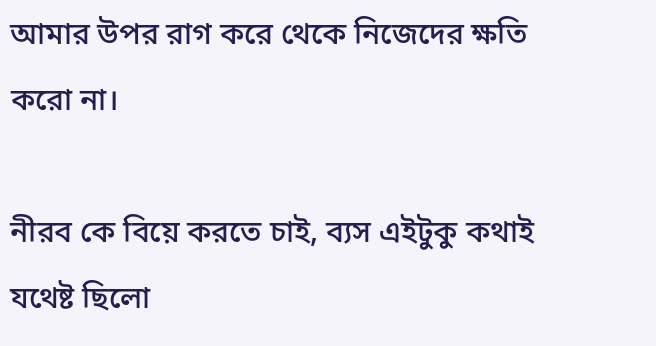আমার উপর রাগ করে থেকে নিজেদের ক্ষতি করো না।

নীরব কে বিয়ে করতে চাই, ব্যস এইটুকু কথাই যথেষ্ট ছিলো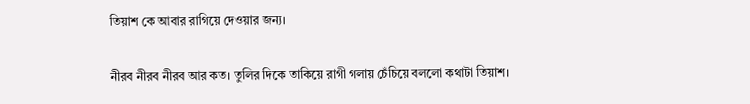তিয়াশ কে আবার রাগিয়ে দেওয়ার জন্য।

নীরব নীরব নীরব আর কত। তুলির দিকে তাকিয়ে রাগী গলায় চেঁচিয়ে বললো কথাটা তিয়াশ।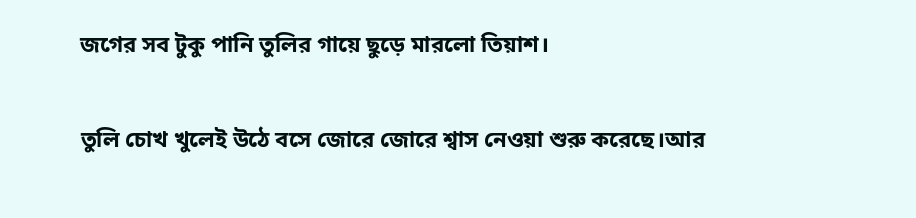জগের সব টুকু পানি তুলির গায়ে ছুড়ে মারলো তিয়াশ।

তুলি চোখ খুলেই উঠে বসে জোরে জোরে শ্বাস নেওয়া শুরু করেছে।আর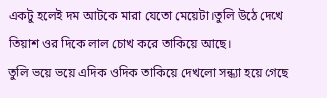একটু হলেই দম আটকে মারা যেতো মেয়েটা।তুলি উঠে দেখে তিয়াশ ওর দিকে লাল চোখ করে তাকিয়ে আছে।
তুলি ভয়ে ভয়ে এদিক ওদিক তাকিয়ে দেখলো সন্ধ্যা হয়ে গেছে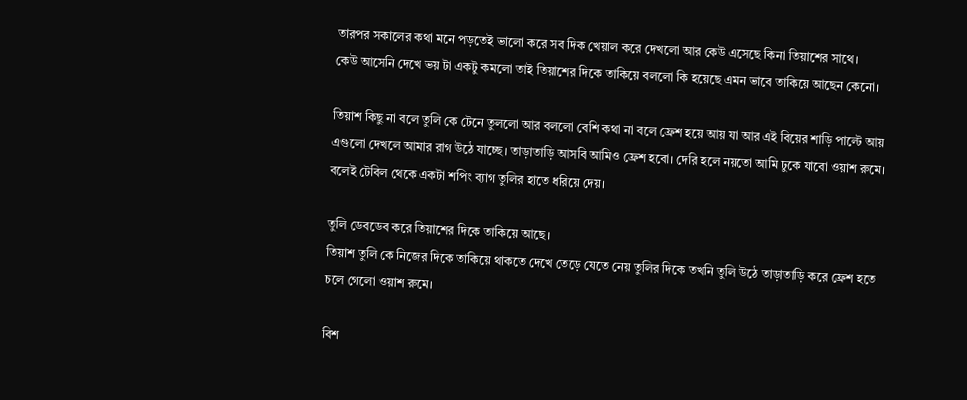তারপর সকালের কথা মনে পড়তেই ভালো করে সব দিক খেয়াল করে দেখলো আর কেউ এসেছে কিনা তিয়াশের সাথে।
কেউ আসেনি দেখে ভয় টা একটু কমলো তাই তিয়াশের দিকে তাকিয়ে বললো কি হয়েছে এমন ভাবে তাকিয়ে আছেন কেনো।

তিয়াশ কিছু না বলে তুলি কে টেনে তুললো আর বললো বেশি কথা না বলে ফ্রেশ হয়ে আয় যা আর এই বিয়ের শাড়ি পাল্টে আয় এগুলো দেখলে আমার রাগ উঠে যাচ্ছে। তাড়াতাড়ি আসবি আমিও ফ্রেশ হবো। দেরি হলে নয়তো আমি ঢুকে যাবো ওয়াশ রুমে। বলেই টেবিল থেকে একটা শপিং ব্যাগ তুলির হাতে ধরিয়ে দেয়।

তুলি ডেবডেব করে তিয়াশের দিকে তাকিয়ে আছে।
তিয়াশ তুলি কে নিজের দিকে তাকিয়ে থাকতে দেখে তেড়ে যেতে নেয় তুলির দিকে তখনি তুলি উঠে তাড়াতাড়ি করে ফ্রেশ হতে চলে গেলো ওয়াশ রুমে।

বিশ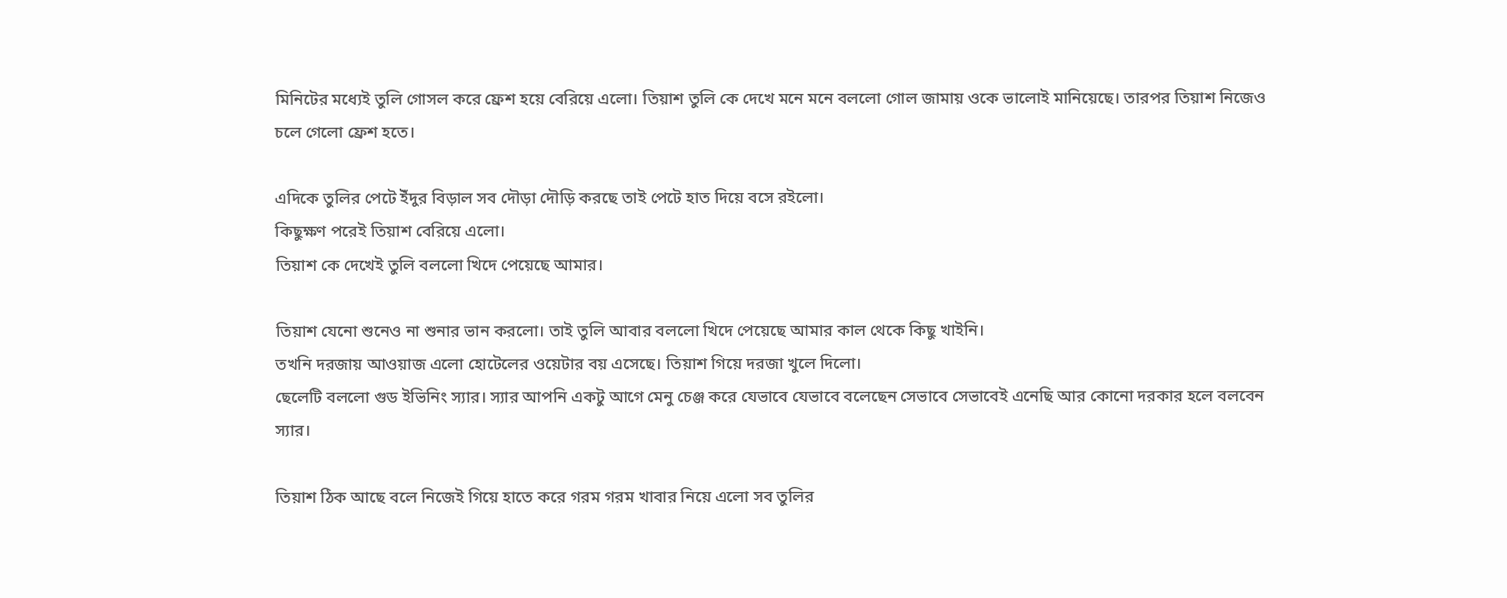মিনিটের মধ্যেই তুলি গোসল করে ফ্রেশ হয়ে বেরিয়ে এলো। তিয়াশ তুলি কে দেখে মনে মনে বললো গোল জামায় ওকে ভালোই মানিয়েছে। তারপর তিয়াশ নিজেও চলে গেলো ফ্রেশ হতে।

এদিকে তুলির পেটে ইঁদুর বিড়াল সব দৌড়া দৌড়ি করছে তাই পেটে হাত দিয়ে বসে রইলো।
কিছুক্ষণ পরেই তিয়াশ বেরিয়ে এলো।
তিয়াশ কে দেখেই তুলি বললো খিদে পেয়েছে আমার।

তিয়াশ যেনো শুনেও না শুনার ভান করলো। তাই তুলি আবার বললো খিদে পেয়েছে আমার কাল থেকে কিছু খাইনি।
তখনি দরজায় আওয়াজ এলো হোটেলের ওয়েটার বয় এসেছে। তিয়াশ গিয়ে দরজা খুলে দিলো।
ছেলেটি বললো গুড ইভিনিং স্যার। স্যার আপনি একটু আগে মেনু চেঞ্জ করে যেভাবে যেভাবে বলেছেন সেভাবে সেভাবেই এনেছি আর কোনো দরকার হলে বলবেন স্যার।

তিয়াশ ঠিক আছে বলে নিজেই গিয়ে হাতে করে গরম গরম খাবার নিয়ে এলো সব তুলির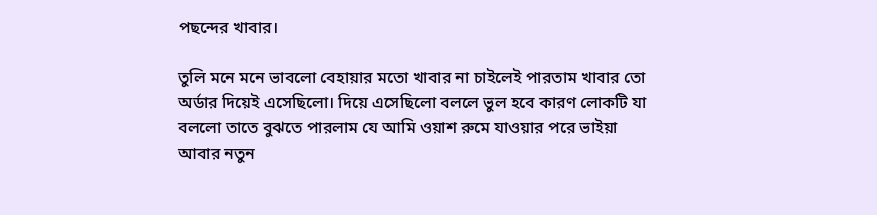পছন্দের খাবার।

তুলি মনে মনে ভাবলো বেহায়ার মতো খাবার না চাইলেই পারতাম খাবার তো অর্ডার দিয়েই এসেছিলো। দিয়ে এসেছিলো বললে ভুল হবে কারণ লোকটি যা বললো তাতে বুঝতে পারলাম যে আমি ওয়াশ রুমে যাওয়ার পরে ভাইয়া আবার নতুন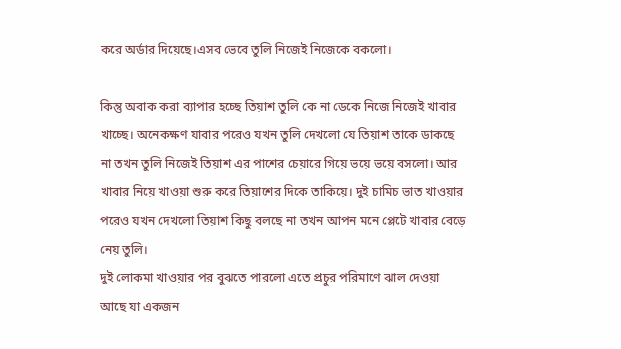করে অর্ডার দিয়েছে।এসব ভেবে তুলি নিজেই নিজেকে বকলো।

কিন্তু অবাক করা ব্যাপার হচ্ছে তিয়াশ তুলি কে না ডেকে নিজে নিজেই খাবার খাচ্ছে। অনেকক্ষণ যাবার পরেও যখন তুলি দেখলো যে তিয়াশ তাকে ডাকছে না তখন তুলি নিজেই তিয়াশ এর পাশের চেয়ারে গিয়ে ভয়ে ভয়ে বসলো। আর খাবার নিয়ে খাওয়া শুরু করে তিয়াশের দিকে তাকিয়ে। দুই চামিচ ভাত খাওয়ার পরেও যখন দেখলো তিয়াশ কিছু বলছে না তখন আপন মনে প্লেটে খাবার বেড়ে নেয় তুলি।
দুই লোকমা খাওয়ার পর বুঝতে পারলো এতে প্রচুর পরিমাণে ঝাল দেওয়া আছে যা একজন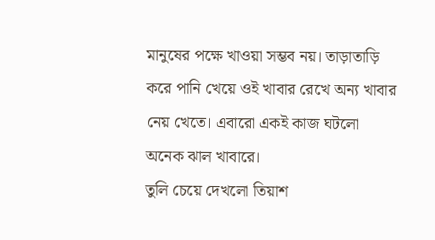মানুষের পক্ষে খাওয়া সম্ভব নয়। তাড়াতাড়ি করে পানি খেয়ে ওই খাবার রেখে অন্য খাবার নেয় খেতে। এবারো একই কাজ ঘটলো অনেক ঝাল খাবারে।
তুলি চেয়ে দেখলো তিয়াশ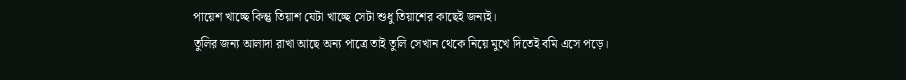পায়েশ খাচ্ছে কিন্তু তিয়াশ যেটা খাচ্ছে সেটা শুধু তিয়াশের কাছেই জন্যই।
তুলির জন্য আলাদা রাখা আছে অন্য পাত্রে তাই তুলি সেখান থেকে নিয়ে মুখে দিতেই বমি এসে পড়ে।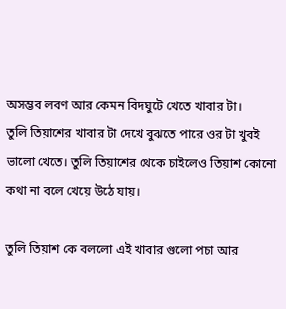অসম্ভব লবণ আর কেমন বিদঘুটে খেতে খাবার টা।
তুলি তিয়াশের খাবার টা দেখে বুঝতে পারে ওর টা খুবই ভালো খেতে। তুলি তিয়াশের থেকে চাইলেও তিয়াশ কোনো কথা না বলে খেয়ে উঠে যায়।

তুলি তিয়াশ কে বললো এই খাবার গুলো পচা আর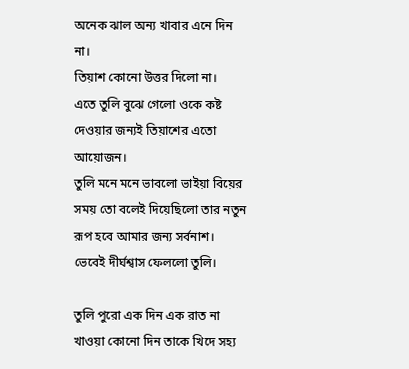অনেক ঝাল অন্য খাবার এনে দিন না।
তিয়াশ কোনো উত্তর দিলো না।
এতে তুলি বুঝে গেলো ওকে কষ্ট দেওয়ার জন্যই তিয়াশের এতো আয়োজন।
তুলি মনে মনে ভাবলো ভাইয়া বিয়ের সময় তো বলেই দিয়েছিলো তার নতুন রূপ হবে আমার জন্য সর্বনাশ। ভেবেই দীর্ঘশ্বাস ফেললো তুলি।

তুলি পুরো এক দিন এক রাত না খাওয়া কোনো দিন তাকে খিদে সহ্য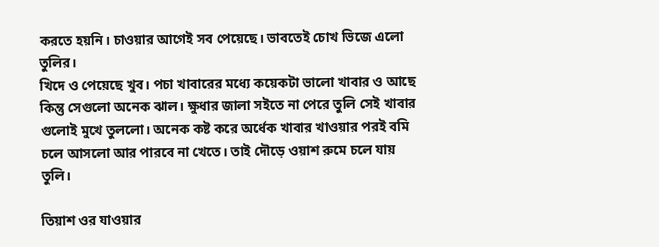করতে হয়নি। চাওয়ার আগেই সব পেয়েছে। ভাবতেই চোখ ভিজে এলো তুলির।
খিদে ও পেয়েছে খুব। পচা খাবারের মধ্যে কয়েকটা ভালো খাবার ও আছে কিন্তু সেগুলো অনেক ঝাল। ক্ষুধার জালা সইতে না পেরে তুলি সেই খাবার গুলোই মুখে তুললো। অনেক কষ্ট করে অর্ধেক খাবার খাওয়ার পরই বমি চলে আসলো আর পারবে না খেতে। তাই দৌড়ে ওয়াশ রুমে চলে যায় তুলি।

তিয়াশ ওর যাওয়ার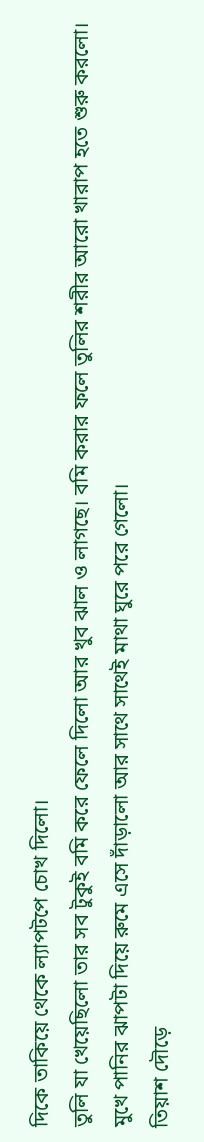দিকে তাকিয়ে থেকে ল্যাপটপে চোখ দিলো।
তুলি যা খেয়েছিলো তার সব টুকুই বমি করে ফেলে দিলো আর খুব ঝাল ও লাগছে। বমি করার ফলে তুলির শরীর আরো খারাপ হতে শুরু করলো।
মুখে পানির ঝাপটা দিয়ে রুমে এসে দাঁড়ালো আর সাথে সাথেই মাথা ঘুরে পরে গেলো।
তিয়াশ দৌড়ে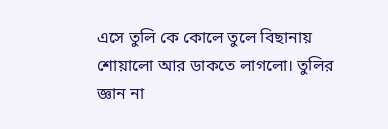এসে তুলি কে কোলে তুলে বিছানায় শোয়ালো আর ডাকতে লাগলো। তুলির জ্ঞান না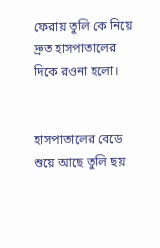ফেরায় তুলি কে নিয়ে দ্রুত হাসপাতালের দিকে রওনা হলো।


হাসপাতালের বেডে শুয়ে আছে তুলি ছয়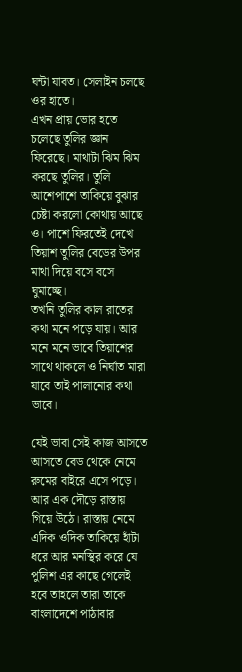ঘন্টা যাবত। সেলাইন চলছে ওর হাতে।
এখন প্রায় ভোর হতে চলেছে তুলির জ্ঞান ফিরেছে। মাথাটা ঝিম ঝিম করছে তুলির। তুলি আশেপাশে তাকিয়ে বুঝার চেষ্টা করলো কোথায় আছে ও। পাশে ফিরতেই দেখে তিয়াশ তুলির বেডের উপর মাথা দিয়ে বসে বসে ঘুমাচ্ছে।
তখনি তুলির কাল রাতের কথা মনে পড়ে যায়। আর মনে মনে ভাবে তিয়াশের সাথে থাকলে ও নির্ঘাত মারা যাবে তাই পালানোর কথা ভাবে।

যেই ভাবা সেই কাজ আসতে আসতে বেড থেকে নেমে রুমের বাইরে এসে পড়ে। আর এক দৌড়ে রাস্তায় গিয়ে উঠে। রাস্তায় নেমে এদিক ওদিক তাকিয়ে হাঁটা ধরে আর মনস্থির করে যে পুলিশ এর কাছে গেলেই হবে তাহলে তারা তাকে বাংলাদেশে পাঠাবার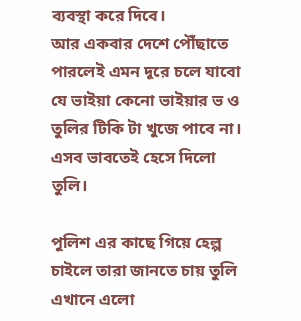ব্যবস্থা করে দিবে।
আর একবার দেশে পৌঁছাতে পারলেই এমন দূরে চলে যাবো যে ভাইয়া কেনো ভাইয়ার ভ ও তুলির টিকি টা খুজে পাবে না। এসব ভাবতেই হেসে দিলো তুলি।

পুলিশ এর কাছে গিয়ে হেল্প চাইলে তারা জানতে চায় তুলি এখানে এলো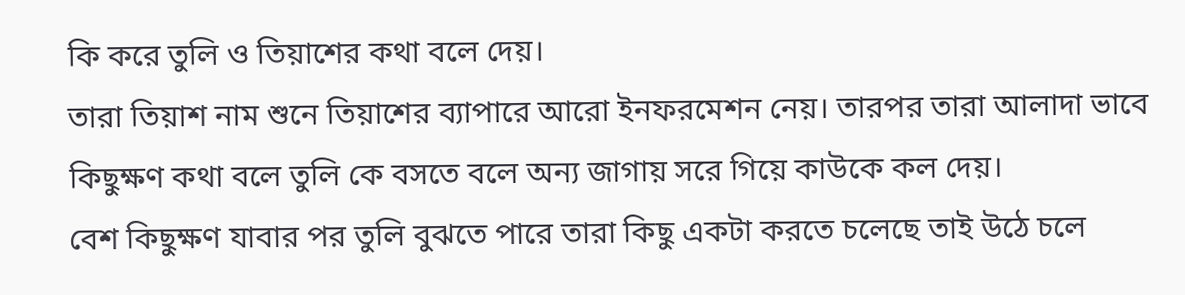কি করে তুলি ও তিয়াশের কথা বলে দেয়।
তারা তিয়াশ নাম শুনে তিয়াশের ব্যাপারে আরো ইনফরমেশন নেয়। তারপর তারা আলাদা ভাবে কিছুক্ষণ কথা বলে তুলি কে বসতে বলে অন্য জাগায় সরে গিয়ে কাউকে কল দেয়।
বেশ কিছুক্ষণ যাবার পর তুলি বুঝতে পারে তারা কিছু একটা করতে চলেছে তাই উঠে চলে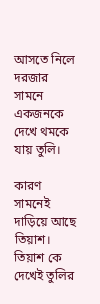আসতে নিলে দরজার সামনে একজনকে দেখে থমকে যায় তুলি।

কারণ সামনেই দাড়িয়ে আছে তিয়াশ। তিয়াশ কে দেখেই তুলির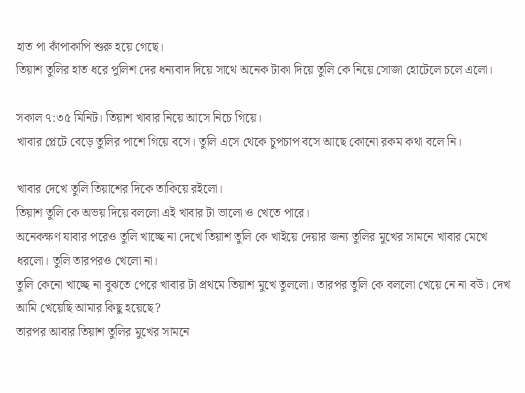হাত পা কাঁপাকাপি শুরু হয়ে গেছে।
তিয়াশ তুলির হাত ধরে পুলিশ দের ধন্যবাদ দিয়ে সাথে অনেক টাকা দিয়ে তুলি কে নিয়ে সোজা হোটেলে চলে এলো।

সকাল ৭:৩৫ মিনিট। তিয়াশ খাবার নিয়ে আসে নিচে গিয়ে।
খাবার প্লেটে বেড়ে তুলির পাশে গিয়ে বসে। তুলি এসে থেকে চুপচাপ বসে আছে কোনো রকম কথা বলে নি।

খাবার দেখে তুলি তিয়াশের দিকে তাকিয়ে রইলো।
তিয়াশ তুলি কে অভয় দিয়ে বললো এই খাবার টা ভালো ও খেতে পারে।
অনেকক্ষণ যাবার পরেও তুলি খাচ্ছে না দেখে তিয়াশ তুলি কে খাইয়ে দেয়ার জন্য তুলির মুখের সামনে খাবার মেখে ধরলো। তুলি তারপরও খেলো না।
তুলি কেনো খাচ্ছে না বুঝতে পেরে খাবার টা প্রথমে তিয়াশ মুখে তুললো। তারপর তুলি কে বললো খেয়ে নে না বউ। দেখ আমি খেয়েছি আমার কিছু হয়েছে?
তারপর আবার তিয়াশ তুলির মুখের সামনে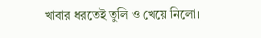খাবার ধরতেই তুলি ও খেয়ে নিলো।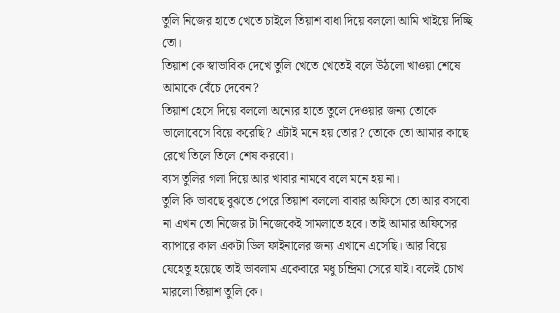তুলি নিজের হাতে খেতে চাইলে তিয়াশ বাধা দিয়ে বললো আমি খাইয়ে দিচ্ছি তো।
তিয়াশ কে স্বাভাবিক দেখে তুলি খেতে খেতেই বলে উঠলো খাওয়া শেষে আমাকে বেঁচে দেবেন?
তিয়াশ হেসে দিয়ে বললো অন্যের হাতে তুলে দেওয়ার জন্য তোকে ভালোবেসে বিয়ে করেছি? এটাই মনে হয় তোর? তোকে তো আমার কাছে রেখে তিলে তিলে শেষ করবো।
ব্যস তুলির গলা দিয়ে আর খাবার নামবে বলে মনে হয় না।
তুলি কি ভাবছে বুঝতে পেরে তিয়াশ বললো বাবার অফিসে তো আর বসবো না এখন তো নিজের টা নিজেকেই সামলাতে হবে। তাই আমার অফিসের ব্যাপারে কাল একটা ডিল ফাইনালের জন্য এখানে এসেছি। আর বিয়ে যেহেতু হয়েছে তাই ভাবলাম একেবারে মধু চন্দ্রিমা সেরে যাই। বলেই চোখ মারলো তিয়াশ তুলি কে।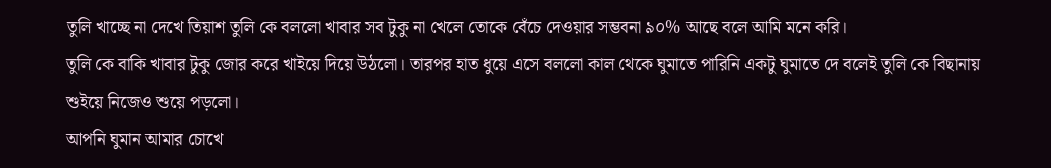তুলি খাচ্ছে না দেখে তিয়াশ তুলি কে বললো খাবার সব টুকু না খেলে তোকে বেঁচে দেওয়ার সম্ভবনা ৯০% আছে বলে আমি মনে করি।
তুলি কে বাকি খাবার টুকু জোর করে খাইয়ে দিয়ে উঠলো। তারপর হাত ধুয়ে এসে বললো কাল থেকে ঘুমাতে পারিনি একটু ঘুমাতে দে বলেই তুলি কে বিছানায় শুইয়ে নিজেও শুয়ে পড়লো।
আপনি ঘুমান আমার চোখে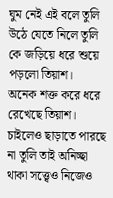ঘুম নেই এই বলে তুলি উঠে যেতে নিলে তুলি কে জড়িয়ে ধরে শুয়ে পড়লো তিয়াশ।
অনেক শক্ত করে ধরে রেখেছে তিয়াশ। চাইলেও ছাড়াতে পারছে না তুলি তাই অনিচ্ছা থাকা সত্ত্বেও নিজেও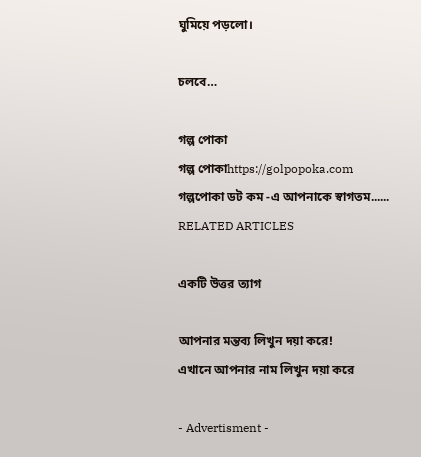ঘুমিয়ে পড়লো।

চলবে…

গল্প পোকা
গল্প পোকাhttps://golpopoka.com
গল্পপোকা ডট কম -এ আপনাকে স্বাগতম......
RELATED ARTICLES

একটি উত্তর ত্যাগ

আপনার মন্তব্য লিখুন দয়া করে!
এখানে আপনার নাম লিখুন দয়া করে

- Advertisment -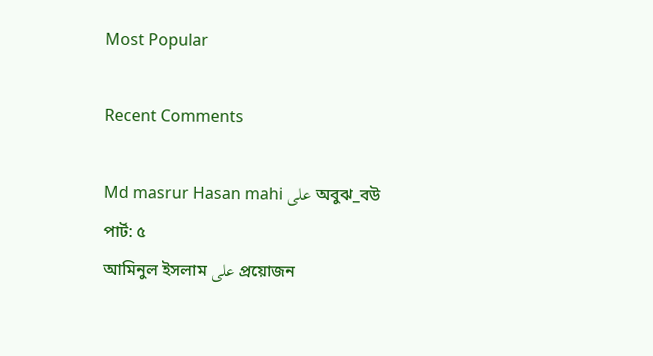Most Popular

Recent Comments

Md masrur Hasan mahi على অবুঝ_বউ পার্ট: ৫
আমিনুল ইসলাম على প্রয়োজন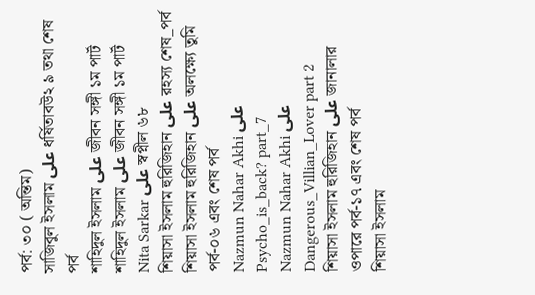পর্ব: ৩০ ( অন্তিম)
সাজিবুল ইসলাম على ধর্ষিতাবউ২ ৯ তথা শেষ পর্ব
শাহিদুল ইসলাম على জীবন সঙ্গী ১ম পার্ট
শাহিদুল ইসলাম على জীবন সঙ্গী ১ম পার্ট
Nita Sarkar على স্বপ্নীল ৬৮
শিয়াসা ইসলাম হুরিজিহান على রহস্য শেষ_পর্ব
শিয়াসা ইসলাম হুরিজিহান على অলক্ষ্যে তুমি পর্ব-০৬ এবং শেষ পর্ব
Nazmun Nahar Akhi على Psycho_is_back? part_7
Nazmun Nahar Akhi على Dangerous_Villian_Lover part 2
শিয়াসা ইসলাম হুরিজিহান على জানালার ওপারে পর্ব-১৭ এবং শেষ পর্ব
শিয়াসা ইসলাম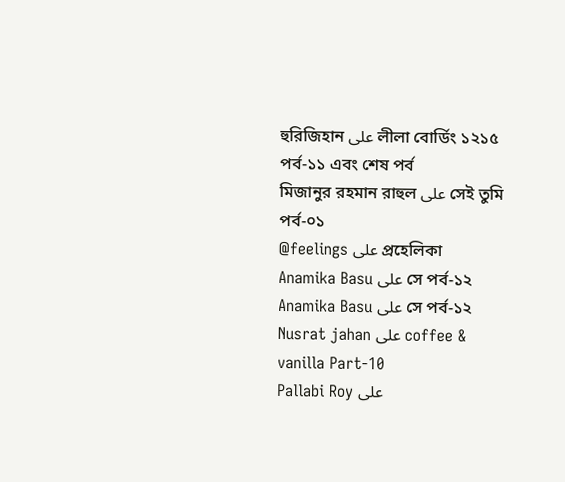হুরিজিহান على লীলা বোর্ডিং ১২১৫ পর্ব-১১ এবং শেষ পর্ব
মিজানুর রহমান রাহুল على সেই তুমি পর্ব-০১
@feelings على প্রহেলিকা
Anamika Basu على সে পর্ব-১২
Anamika Basu على সে পর্ব-১২
Nusrat jahan على coffee & vanilla Part-10
Pallabi Roy على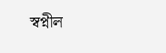স্বপ্নীল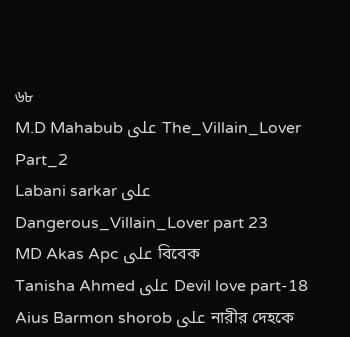৬৮
M.D Mahabub على The_Villain_Lover Part_2
Labani sarkar على Dangerous_Villain_Lover part 23
MD Akas Apc على বিবেক
Tanisha Ahmed على Devil love part-18
Aius Barmon shorob على নারীর দেহকে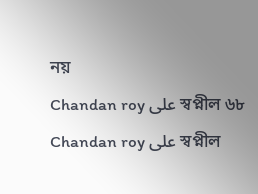নয়
Chandan roy على স্বপ্নীল ৬৮
Chandan roy على স্বপ্নীল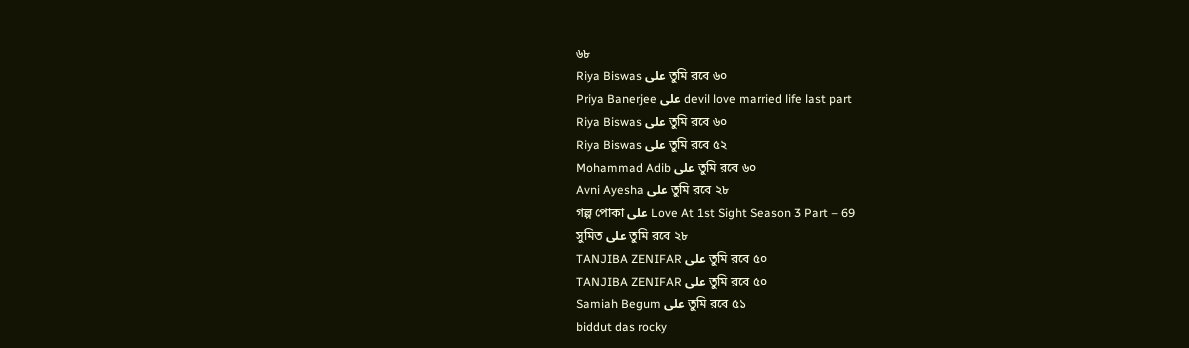৬৮
Riya Biswas على তুমি রবে ৬০
Priya Banerjee على devil love married life last part
Riya Biswas على তুমি রবে ৬০
Riya Biswas على তুমি রবে ৫২
Mohammad Adib على তুমি রবে ৬০
Avni Ayesha على তুমি রবে ২৮
গল্প পোকা على Love At 1st Sight Season 3 Part – 69
সুমিত على তুমি রবে ২৮
TANJIBA ZENIFAR على তুমি রবে ৫০
TANJIBA ZENIFAR على তুমি রবে ৫০
Samiah Begum على তুমি রবে ৫১
biddut das rocky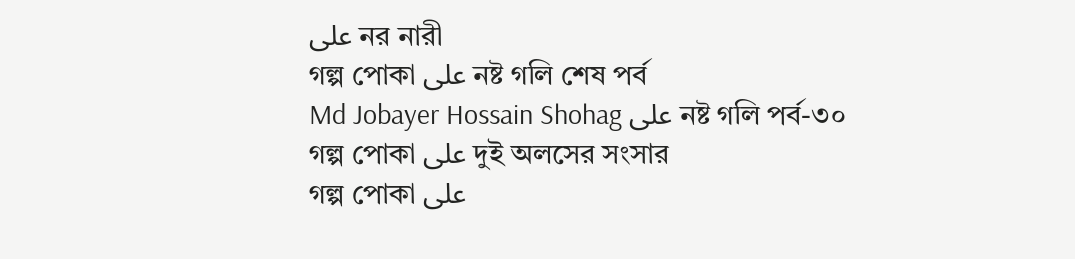على নর নারী
গল্প পোকা على নষ্ট গলি শেষ পর্ব
Md Jobayer Hossain Shohag على নষ্ট গলি পর্ব-৩০
গল্প পোকা على দুই অলসের সংসার
গল্প পোকা على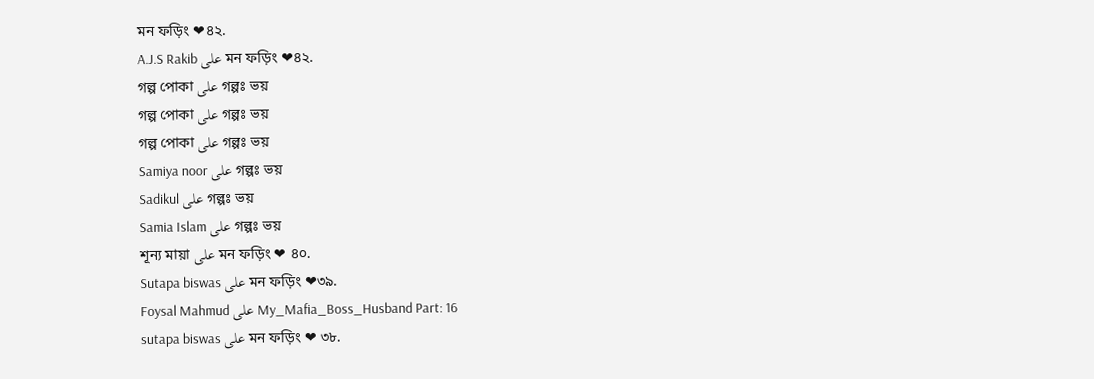মন ফড়িং ❤৪২.
A.J.S Rakib على মন ফড়িং ❤৪২.
গল্প পোকা على গল্পঃ ভয়
গল্প পোকা على গল্পঃ ভয়
গল্প পোকা على গল্পঃ ভয়
Samiya noor على গল্পঃ ভয়
Sadikul على গল্পঃ ভয়
Samia Islam على গল্পঃ ভয়
শূন্য মায়া على মন ফড়িং ❤ ৪০.
Sutapa biswas على মন ফড়িং ❤৩৯.
Foysal Mahmud على My_Mafia_Boss_Husband Part: 16
sutapa biswas على মন ফড়িং ❤ ৩৮.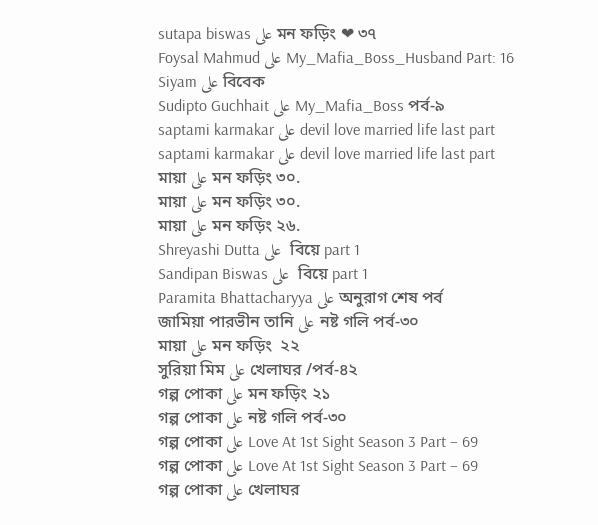sutapa biswas على মন ফড়িং ❤ ৩৭
Foysal Mahmud على My_Mafia_Boss_Husband Part: 16
Siyam على বিবেক
Sudipto Guchhait على My_Mafia_Boss পর্ব-৯
saptami karmakar على devil love married life last part
saptami karmakar على devil love married life last part
মায়া على মন ফড়িং ৩০.
মায়া على মন ফড়িং ৩০.
মায়া على মন ফড়িং ২৬.
Shreyashi Dutta على  বিয়ে part 1
Sandipan Biswas على  বিয়ে part 1
Paramita Bhattacharyya على অনুরাগ শেষ পর্ব
জামিয়া পারভীন তানি على নষ্ট গলি পর্ব-৩০
মায়া على মন ফড়িং  ২২
সুরিয়া মিম على খেলাঘর /পর্ব-৪২
গল্প পোকা على মন ফড়িং ২১
গল্প পোকা على নষ্ট গলি পর্ব-৩০
গল্প পোকা على Love At 1st Sight Season 3 Part – 69
গল্প পোকা على Love At 1st Sight Season 3 Part – 69
গল্প পোকা على খেলাঘর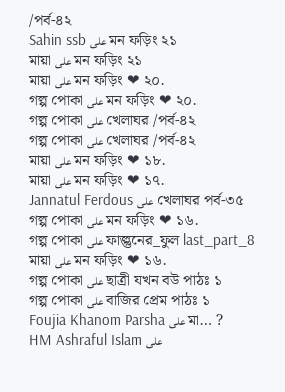/পর্ব-৪২
Sahin ssb على মন ফড়িং ২১
মায়া على মন ফড়িং ২১
মায়া على মন ফড়িং ❤ ২০.
গল্প পোকা على মন ফড়িং ❤ ২০.
গল্প পোকা على খেলাঘর /পর্ব-৪২
গল্প পোকা على খেলাঘর /পর্ব-৪২
মায়া على মন ফড়িং ❤ ১৮.
মায়া على মন ফড়িং ❤ ১৭.
Jannatul Ferdous على খেলাঘর পর্ব-৩৫
গল্প পোকা على মন ফড়িং ❤ ১৬.
গল্প পোকা على ফাল্গুনের_ফুল last_part_8
মায়া على মন ফড়িং ❤ ১৬.
গল্প পোকা على ছাত্রী যখন বউ পাঠঃ ১
গল্প পোকা على বাজির প্রেম পাঠঃ ১
Foujia Khanom Parsha على মা… ?
HM Ashraful Islam على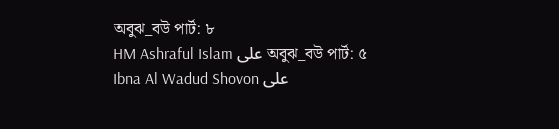অবুঝ_বউ পার্ট: ৮
HM Ashraful Islam على অবুঝ_বউ পার্ট: ৫
Ibna Al Wadud Shovon على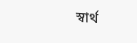স্বার্থ